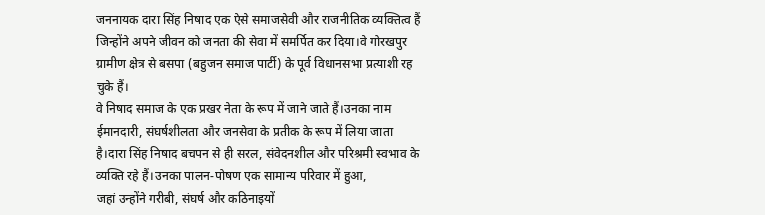जननायक दारा सिंह निषाद एक ऐसे समाजसेवी और राजनीतिक व्यक्तित्व हैं जिन्होंने अपने जीवन को जनता की सेवा में समर्पित कर दिया।वे गोरखपुर ग्रामीण क्षेत्र से बसपा (बहुजन समाज पार्टी) के पूर्व विधानसभा प्रत्याशी रह चुके हैं।
वे निषाद समाज के एक प्रखर नेता के रूप में जाने जाते हैं।उनका नाम ईमानदारी, संघर्षशीलता और जनसेवा के प्रतीक के रूप में लिया जाता है।दारा सिंह निषाद बचपन से ही सरल, संवेदनशील और परिश्रमी स्वभाव के व्यक्ति रहे हैं।उनका पालन‑पोषण एक सामान्य परिवार में हुआ,
जहां उन्होंने गरीबी, संघर्ष और कठिनाइयों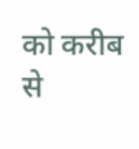को करीब से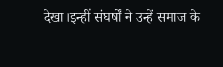देखा।इन्हीं संघर्षों ने उन्हें समाज के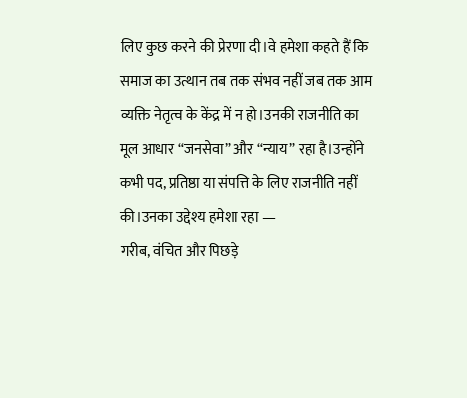लिए कुछ करने की प्रेरणा दी।वे हमेशा कहते हैं कि समाज का उत्थान तब तक संभव नहीं जब तक आम व्यक्ति नेतृत्व के केंद्र में न हो।उनकी राजनीति का मूल आधार “जनसेवा” और “न्याय” रहा है।उन्होंने कभी पद, प्रतिष्ठा या संपत्ति के लिए राजनीति नहीं की।उनका उद्देश्य हमेशा रहा —
गरीब, वंचित और पिछड़े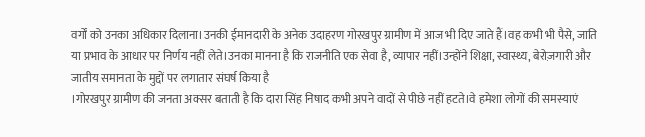वर्गों को उनका अधिकार दिलाना।उनकी ईमानदारी के अनेक उदाहरण गोरखपुर ग्रामीण में आज भी दिए जाते हैं।वह कभी भी पैसे, जाति या प्रभाव के आधार पर निर्णय नहीं लेते।उनका मानना है कि राजनीति एक सेवा है, व्यापार नहीं।उन्होंने शिक्षा, स्वास्थ्य, बेरोज़गारी और जातीय समानता के मुद्दों पर लगातार संघर्ष किया है
।गोरखपुर ग्रामीण की जनता अक्सर बताती है कि दारा सिंह निषाद कभी अपने वादों से पीछे नहीं हटते।वे हमेशा लोगों की समस्याएं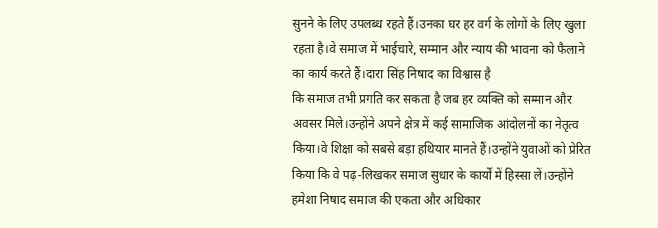सुनने के लिए उपलब्ध रहते हैं।उनका घर हर वर्ग के लोगों के लिए खुला रहता है।वे समाज में भाईचारे, सम्मान और न्याय की भावना को फैलाने का कार्य करते हैं।दारा सिंह निषाद का विश्वास है
कि समाज तभी प्रगति कर सकता है जब हर व्यक्ति को सम्मान और अवसर मिले।उन्होंने अपने क्षेत्र में कई सामाजिक आंदोलनों का नेतृत्व किया।वे शिक्षा को सबसे बड़ा हथियार मानते हैं।उन्होंने युवाओं को प्रेरित किया कि वे पढ़‑लिखकर समाज सुधार के कार्यों में हिस्सा लें।उन्होंने हमेशा निषाद समाज की एकता और अधिकार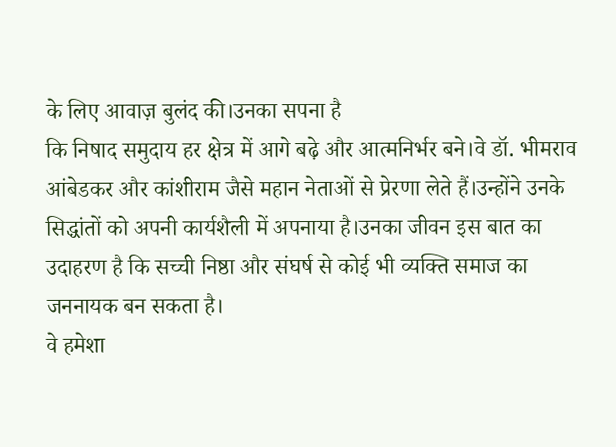के लिए आवाज़ बुलंद की।उनका सपना है
कि निषाद समुदाय हर क्षेत्र में आगे बढ़े और आत्मनिर्भर बने।वे डॉ. भीमराव आंबेडकर और कांशीराम जैसे महान नेताओं से प्रेरणा लेते हैं।उन्होंने उनके सिद्धांतों को अपनी कार्यशैली में अपनाया है।उनका जीवन इस बात का उदाहरण है कि सच्ची निष्ठा और संघर्ष से कोई भी व्यक्ति समाज का जननायक बन सकता है।
वे हमेशा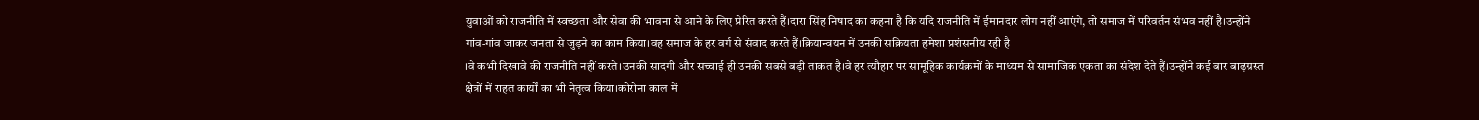युवाओं को राजनीति में स्वच्छता और सेवा की भावना से आने के लिए प्रेरित करते हैं।दारा सिंह निषाद का कहना है कि यदि राजनीति में ईमानदार लोग नहीं आएंगे, तो समाज में परिवर्तन संभव नहीं है।उन्होंने गांव‑गांव जाकर जनता से जुड़ने का काम किया।वह समाज के हर वर्ग से संवाद करते हैं।क्रियान्वयन में उनकी सक्रियता हमेशा प्रशंसनीय रही है
।वे कभी दिखावे की राजनीति नहीं करते।उनकी सादगी और सच्चाई ही उनकी सबसे बड़ी ताकत है।वे हर त्यौहार पर सामूहिक कार्यक्रमों के माध्यम से सामाजिक एकता का संदेश देते हैं।उन्होंने कई बार बाढ़ग्रस्त क्षेत्रों में राहत कार्यों का भी नेतृत्व किया।कोरोना काल में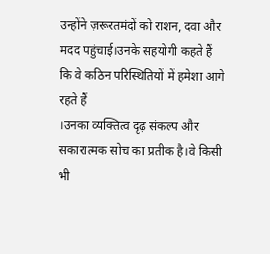उन्होंने ज़रूरतमंदों को राशन, दवा और मदद पहुंचाई।उनके सहयोगी कहते हैं कि वे कठिन परिस्थितियों में हमेशा आगे रहते हैं
।उनका व्यक्तित्व दृढ़ संकल्प और सकारात्मक सोच का प्रतीक है।वे किसी भी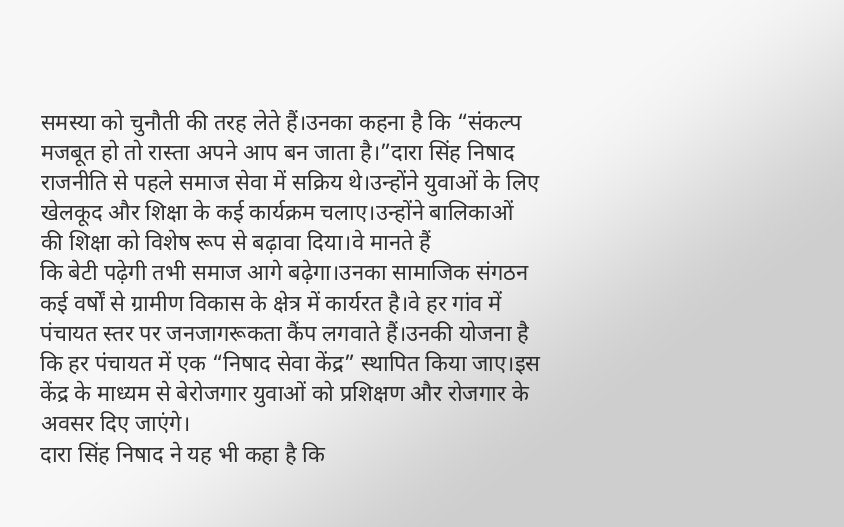समस्या को चुनौती की तरह लेते हैं।उनका कहना है कि “संकल्प मजबूत हो तो रास्ता अपने आप बन जाता है।”दारा सिंह निषाद राजनीति से पहले समाज सेवा में सक्रिय थे।उन्होंने युवाओं के लिए खेलकूद और शिक्षा के कई कार्यक्रम चलाए।उन्होंने बालिकाओं की शिक्षा को विशेष रूप से बढ़ावा दिया।वे मानते हैं
कि बेटी पढ़ेगी तभी समाज आगे बढ़ेगा।उनका सामाजिक संगठन कई वर्षों से ग्रामीण विकास के क्षेत्र में कार्यरत है।वे हर गांव में पंचायत स्तर पर जनजागरूकता कैंप लगवाते हैं।उनकी योजना है कि हर पंचायत में एक “निषाद सेवा केंद्र” स्थापित किया जाए।इस केंद्र के माध्यम से बेरोजगार युवाओं को प्रशिक्षण और रोजगार के अवसर दिए जाएंगे।
दारा सिंह निषाद ने यह भी कहा है कि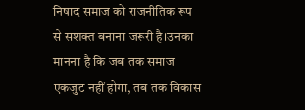निषाद समाज को राजनीतिक रूप से सशक्त बनाना जरूरी है।उनका मानना है कि जब तक समाज एकजुट नहीं होगा, तब तक विकास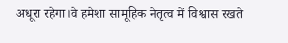अधूरा रहेगा।वे हमेशा सामूहिक नेतृत्व में विश्वास रखते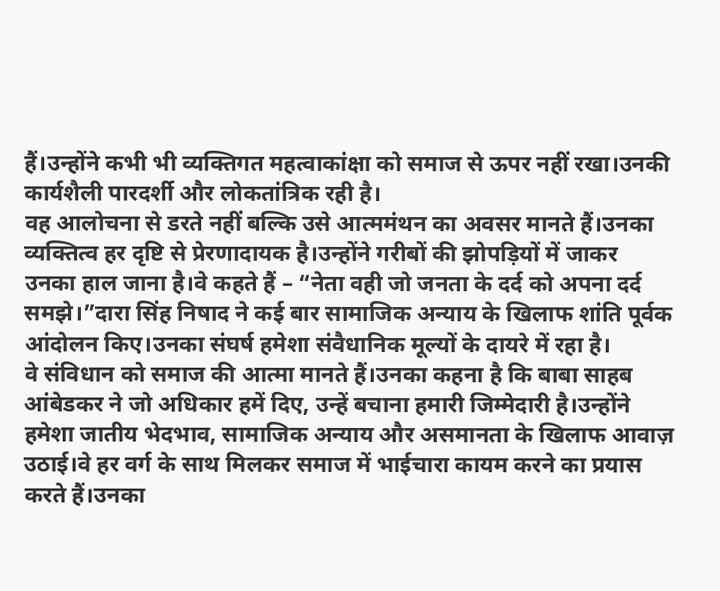हैं।उन्होंने कभी भी व्यक्तिगत महत्वाकांक्षा को समाज से ऊपर नहीं रखा।उनकी कार्यशैली पारदर्शी और लोकतांत्रिक रही है।
वह आलोचना से डरते नहीं बल्कि उसे आत्ममंथन का अवसर मानते हैं।उनका व्यक्तित्व हर दृष्टि से प्रेरणादायक है।उन्होंने गरीबों की झोपड़ियों में जाकर उनका हाल जाना है।वे कहते हैं – “नेता वही जो जनता के दर्द को अपना दर्द समझे।”दारा सिंह निषाद ने कई बार सामाजिक अन्याय के खिलाफ शांति पूर्वक आंदोलन किए।उनका संघर्ष हमेशा संवैधानिक मूल्यों के दायरे में रहा है।
वे संविधान को समाज की आत्मा मानते हैं।उनका कहना है कि बाबा साहब आंबेडकर ने जो अधिकार हमें दिए, उन्हें बचाना हमारी जिम्मेदारी है।उन्होंने हमेशा जातीय भेदभाव, सामाजिक अन्याय और असमानता के खिलाफ आवाज़ उठाई।वे हर वर्ग के साथ मिलकर समाज में भाईचारा कायम करने का प्रयास करते हैं।उनका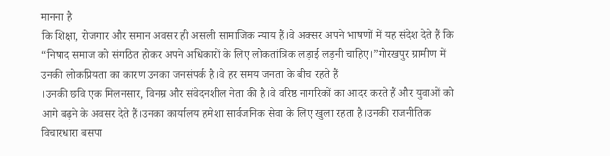मानना है
कि शिक्षा, रोजगार और समान अवसर ही असली सामाजिक न्याय हैं।वे अक्सर अपने भाषणों में यह संदेश देते हैं कि “निषाद समाज को संगठित होकर अपने अधिकारों के लिए लोकतांत्रिक लड़ाई लड़नी चाहिए।”गोरखपुर ग्रामीण में उनकी लोकप्रियता का कारण उनका जनसंपर्क है।वे हर समय जनता के बीच रहते हैं
।उनकी छवि एक मिलनसार, विनम्र और संवेदनशील नेता की है।वे वरिष्ठ नागरिकों का आदर करते हैं और युवाओं को आगे बढ़ने के अवसर देते हैं।उनका कार्यालय हमेशा सार्वजनिक सेवा के लिए खुला रहता है।उनकी राजनीतिक विचारधारा बसपा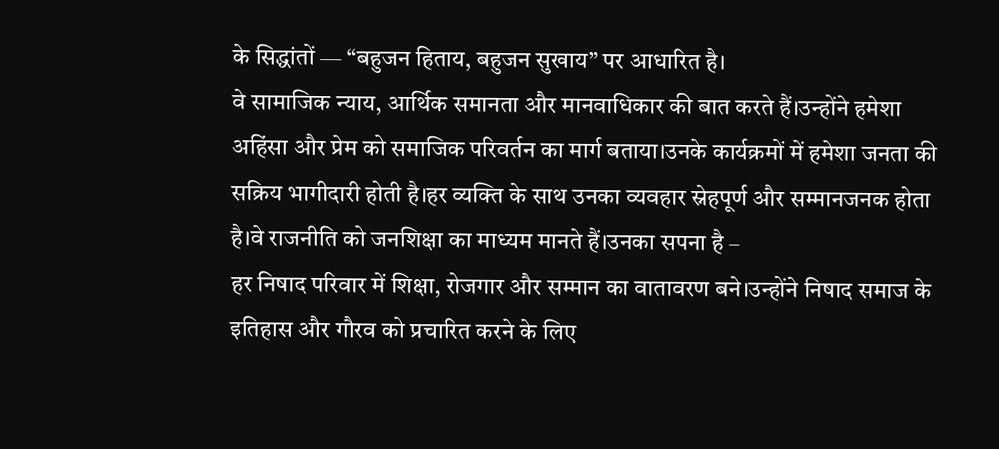के सिद्धांतों — “बहुजन हिताय, बहुजन सुखाय” पर आधारित है।
वे सामाजिक न्याय, आर्थिक समानता और मानवाधिकार की बात करते हैं।उन्होंने हमेशा अहिंसा और प्रेम को समाजिक परिवर्तन का मार्ग बताया।उनके कार्यक्रमों में हमेशा जनता की सक्रिय भागीदारी होती है।हर व्यक्ति के साथ उनका व्यवहार स्नेहपूर्ण और सम्मानजनक होता है।वे राजनीति को जनशिक्षा का माध्यम मानते हैं।उनका सपना है –
हर निषाद परिवार में शिक्षा, रोजगार और सम्मान का वातावरण बने।उन्होंने निषाद समाज के इतिहास और गौरव को प्रचारित करने के लिए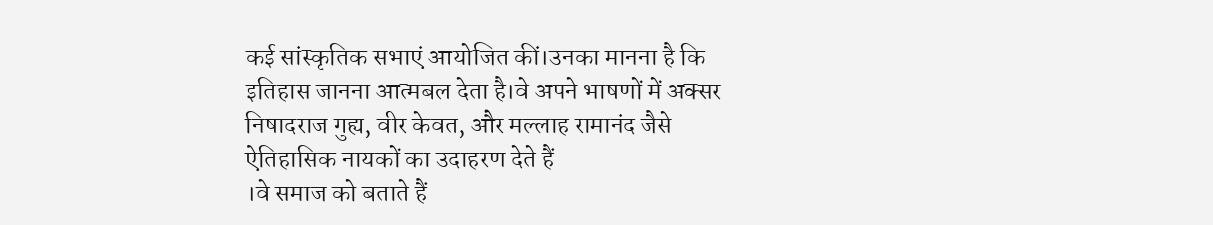कई सांस्कृतिक सभाएं आयोजित कीं।उनका मानना है कि इतिहास जानना आत्मबल देता है।वे अपने भाषणों में अक्सर निषादराज गुह्य, वीर केवत, और मल्लाह रामानंद जैसे ऐतिहासिक नायकों का उदाहरण देते हैं
।वे समाज को बताते हैं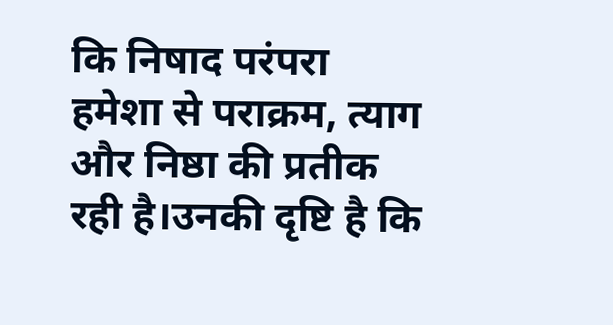कि निषाद परंपरा हमेशा से पराक्रम, त्याग और निष्ठा की प्रतीक रही है।उनकी दृष्टि है कि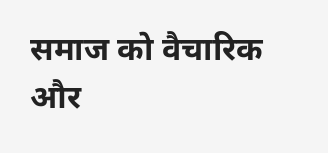समाज को वैचारिक और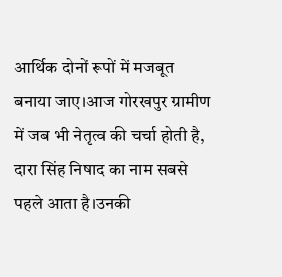आर्थिक दोनों रूपों में मजबूत बनाया जाए।आज गोरखपुर ग्रामीण में जब भी नेतृत्व की चर्चा होती है, दारा सिंह निषाद का नाम सबसे पहले आता है।उनकी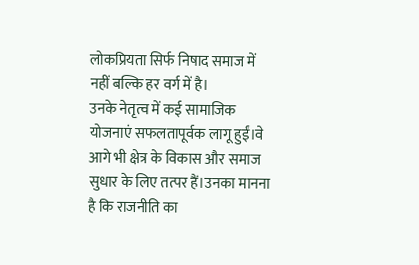लोकप्रियता सिर्फ निषाद समाज में नहीं बल्कि हर वर्ग में है।
उनके नेतृत्व में कई सामाजिक योजनाएं सफलतापूर्वक लागू हुईं।वे आगे भी क्षेत्र के विकास और समाज सुधार के लिए तत्पर हैं।उनका मानना है कि राजनीति का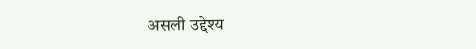असली उद्देश्य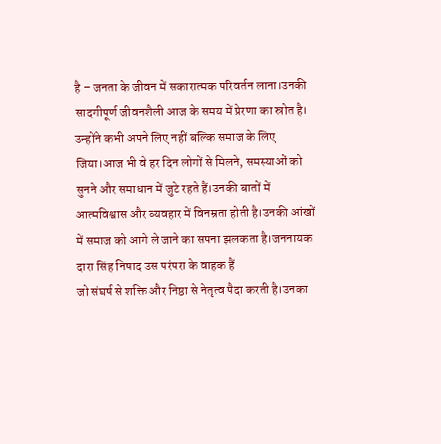है – जनता के जीवन में सकारात्मक परिवर्तन लाना।उनकी सादगीपूर्ण जीवनशैली आज के समय में प्रेरणा का स्रोत है।
उन्होंने कभी अपने लिए नहीं बल्कि समाज के लिए जिया।आज भी वे हर दिन लोगों से मिलने, समस्याओं को सुनने और समाधान में जुटे रहते हैं।उनकी बातों में आत्मविश्वास और व्यवहार में विनम्रता होती है।उनकी आंखों में समाज को आगे ले जाने का सपना झलकता है।जननायक दारा सिंह निषाद उस परंपरा के वाहक हैं
जो संघर्ष से शक्ति और निष्ठा से नेतृत्व पैदा करती है।उनका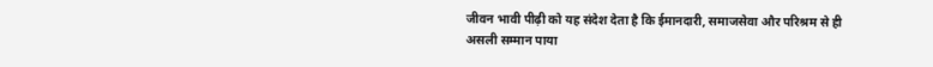जीवन भावी पीढ़ी को यह संदेश देता है कि ईमानदारी, समाजसेवा और परिश्रम से ही असली सम्मान पाया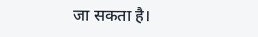जा सकता है।